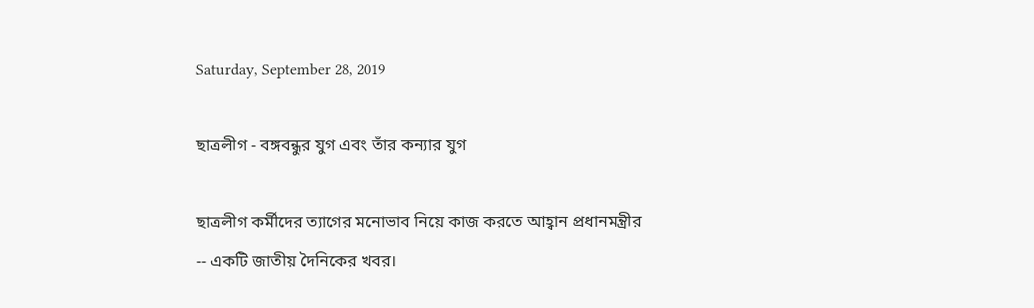Saturday, September 28, 2019

ছাত্রলীগ - বঙ্গবন্ধুর যুগ এবং তাঁর কন্যার যুগ

ছাত্রলীগ কর্মীদের ত্যাগের মনোভাব নিয়ে কাজ করতে আহ্বান প্রধানমন্ত্রীর -- একটি জাতীয় দৈনিকের খবর।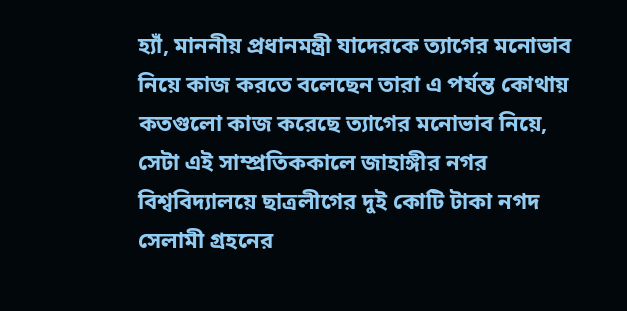হ্যাঁ, মাননীয় প্রধানমন্ত্রী যাদেরকে ত্যাগের মনোভাব নিয়ে কাজ করতে বলেছেন তারা এ পর্যন্ত কোথায় কতগুলো কাজ করেছে ত্যাগের মনোভাব নিয়ে, সেটা এই সাম্প্রতিককালে জাহাঙ্গীর নগর বিশ্ববিদ্যালয়ে ছাত্রলীগের দুই কোটি টাকা নগদ সেলামী গ্রহনের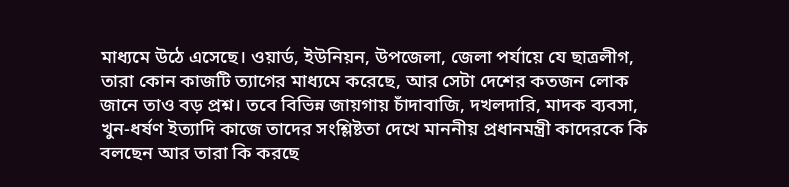মাধ্যমে উঠে এসেছে। ওয়ার্ড, ইউনিয়ন, উপজেলা, জেলা পর্যায়ে যে ছাত্রলীগ, তারা কোন কাজটি ত্যাগের মাধ্যমে করেছে, আর সেটা দেশের কতজন লোক জানে তাও বড় প্রশ্ন। তবে বিভিন্ন জায়গায় চাঁদাবাজি, দখলদারি, মাদক ব্যবসা, খুন-ধর্ষণ ইত্যাদি কাজে তাদের সংশ্লিষ্টতা দেখে মাননীয় প্রধানমন্ত্রী কাদেরকে কি বলছেন আর তারা কি করছে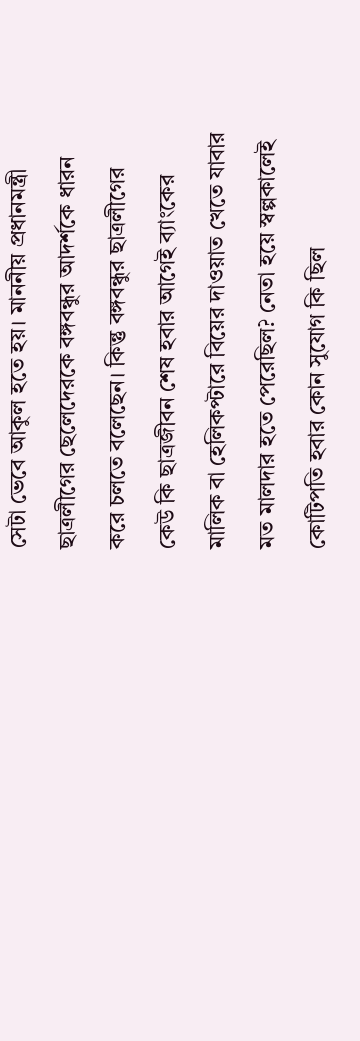সেটা ভেবে আকুল হতে হয়। মাননীয় প্রধানমন্ত্রী ছাত্রলীগের ছেলেদেরকে বঙ্গবন্ধুর আদর্শকে ধারন করে চলতে বলেছেন। কিন্তু বঙ্গবন্ধুর ছাত্রলীগের কেউ কি ছাত্রজীবন শেষ হবার আগেই ব্যাংকের মালিক বা হেলিকপ্টারে বিয়ের দাওয়াত খেতে যাবার মত মালদার হতে পেরেছিল? নেতা হয়ে স্বল্পকালেই কোটিপতি হবার কোন সুযোগ কি ছিল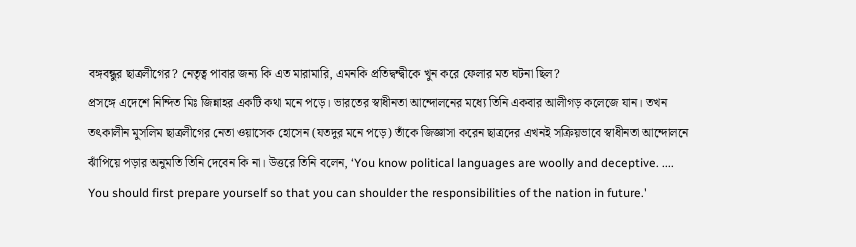বঙ্গবন্ধুর ছাত্রলীগের? নেতৃত্ব পাবার জন্য কি এত মারামারি, এমনকি প্রতিদ্বন্দ্বীকে খুন করে ফেলার মত ঘটনা ছিল?
প্রসঙ্গে এদেশে নিন্দিত মিঃ জিন্নাহর একটি কথা মনে পড়ে। ভারতের স্বাধীনতা আন্দোলনের মধ্যে তিনি একবার আলীগড় কলেজে যান। তখন তৎকালীন মুসলিম ছাত্রলীগের নেতা ওয়াসেক হোসেন (যতদুর মনে পড়ে) তাঁকে জিজ্ঞাসা করেন ছাত্রদের এখনই সক্রিয়ভাবে স্বাধীনতা আন্দোলনে ঝাঁপিয়ে পড়ার অনুমতি তিনি দেবেন কি না। উত্তরে তিনি বলেন, ‘You know political languages are woolly and deceptive. .... You should first prepare yourself so that you can shoulder the responsibilities of the nation in future.'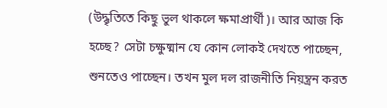(উদ্ধৃতিতে কিছু ভুল থাকলে ক্ষমাপ্রার্থী)। আর আজ কি হচ্ছে? সেটা চক্ষুষ্মান যে কোন লোকই দেখতে পাচ্ছেন, শুনতেও পাচ্ছেন। তখন মুল দল রাজনীতি নিয়ন্ত্রন করত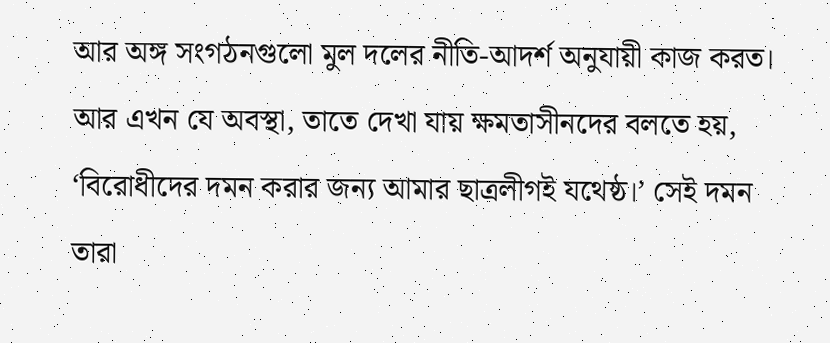আর অঙ্গ সংগঠনগুলো মুল দলের নীতি-আদর্শ অনুযায়ী কাজ করত। আর এখন যে অবস্থা, তাতে দেখা যায় ক্ষমতাসীনদের বলতে হয়, ‘বিরোধীদের দমন করার জন্য আমার ছাত্রলীগই যথেষ্ঠ।’ সেই দমন তারা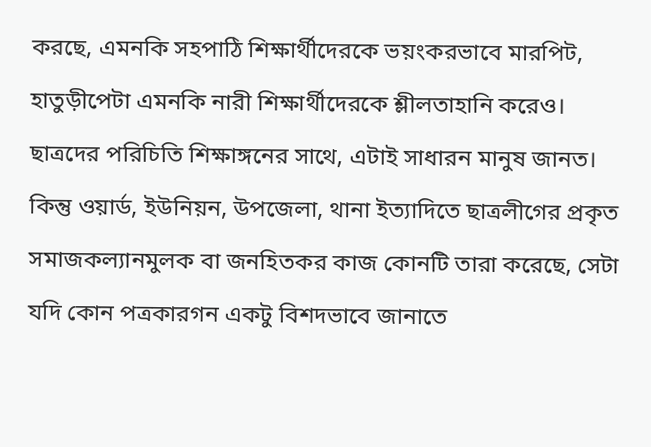করছে, এমনকি সহপাঠি শিক্ষার্থীদেরকে ভয়ংকরভাবে মারপিট, হাতুড়ীপেটা এমনকি নারী শিক্ষার্থীদেরকে শ্লীলতাহানি করেও।
ছাত্রদের পরিচিতি শিক্ষাঙ্গনের সাথে, এটাই সাধারন মানুষ জানত। কিন্তু ওয়ার্ড, ইউনিয়ন, উপজেলা, থানা ইত্যাদিতে ছাত্রলীগের প্রকৃত সমাজকল্যানমুলক বা জনহিতকর কাজ কোনটি তারা করেছে, সেটা যদি কোন পত্রকারগন একটু বিশদভাবে জানাতে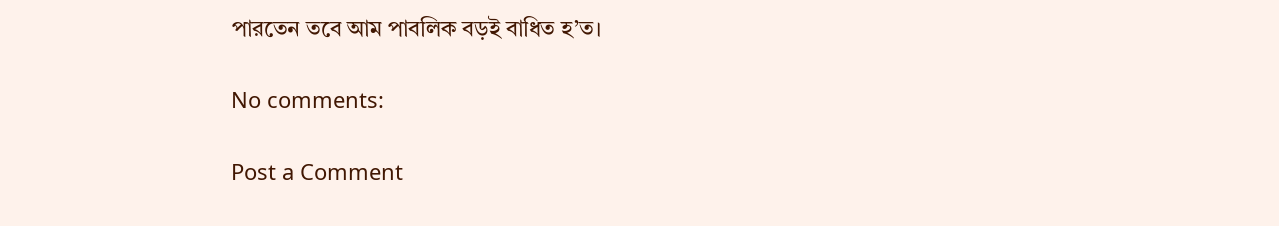পারতেন তবে আম পাবলিক বড়ই বাধিত হ’ত।

No comments:

Post a Comment